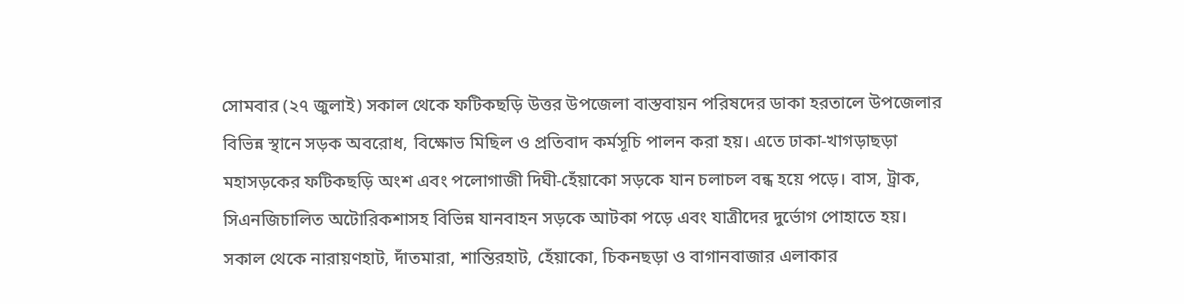সোমবার (২৭ জুলাই) সকাল থেকে ফটিকছড়ি উত্তর উপজেলা বাস্তবায়ন পরিষদের ডাকা হরতালে উপজেলার বিভিন্ন স্থানে সড়ক অবরোধ, বিক্ষোভ মিছিল ও প্রতিবাদ কর্মসূচি পালন করা হয়। এতে ঢাকা-খাগড়াছড়া মহাসড়কের ফটিকছড়ি অংশ এবং পলোগাজী দিঘী-হেঁয়াকো সড়কে যান চলাচল বন্ধ হয়ে পড়ে। বাস, ট্রাক, সিএনজিচালিত অটোরিকশাসহ বিভিন্ন যানবাহন সড়কে আটকা পড়ে এবং যাত্রীদের দুর্ভোগ পোহাতে হয়।
সকাল থেকে নারায়ণহাট, দাঁতমারা, শান্তিরহাট, হেঁয়াকো, চিকনছড়া ও বাগানবাজার এলাকার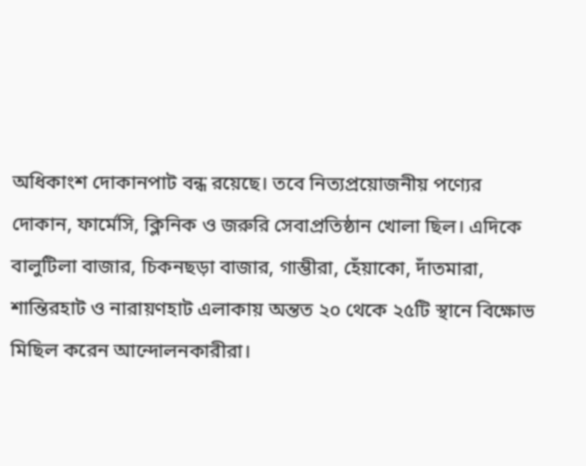অধিকাংশ দোকানপাট বন্ধ রয়েছে। তবে নিত্যপ্রয়োজনীয় পণ্যের দোকান, ফার্মেসি, ক্লিনিক ও জরুরি সেবাপ্রতিষ্ঠান খোলা ছিল। এদিকে বালুটিলা বাজার, চিকনছড়া বাজার, গাম্ভীরা, হেঁয়াকো, দাঁতমারা, শান্তিরহাট ও নারায়ণহাট এলাকায় অন্তত ২০ থেকে ২৫টি স্থানে বিক্ষোভ মিছিল করেন আন্দোলনকারীরা।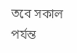তবে সকাল পর্যন্ত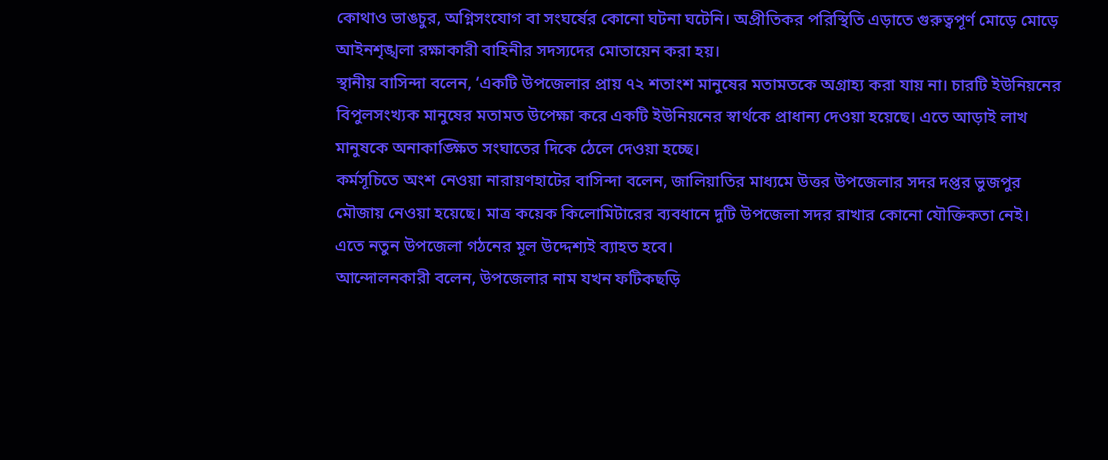কোথাও ভাঙচুর, অগ্নিসংযোগ বা সংঘর্ষের কোনো ঘটনা ঘটেনি। অপ্রীতিকর পরিস্থিতি এড়াতে গুরুত্বপূর্ণ মোড়ে মোড়ে আইনশৃঙ্খলা রক্ষাকারী বাহিনীর সদস্যদের মোতায়েন করা হয়।
স্থানীয় বাসিন্দা বলেন, ‘একটি উপজেলার প্রায় ৭২ শতাংশ মানুষের মতামতকে অগ্রাহ্য করা যায় না। চারটি ইউনিয়নের বিপুলসংখ্যক মানুষের মতামত উপেক্ষা করে একটি ইউনিয়নের স্বার্থকে প্রাধান্য দেওয়া হয়েছে। এতে আড়াই লাখ মানুষকে অনাকাঙ্ক্ষিত সংঘাতের দিকে ঠেলে দেওয়া হচ্ছে।
কর্মসূচিতে অংশ নেওয়া নারায়ণহাটের বাসিন্দা বলেন, জালিয়াতির মাধ্যমে উত্তর উপজেলার সদর দপ্তর ভুজপুর মৌজায় নেওয়া হয়েছে। মাত্র কয়েক কিলোমিটারের ব্যবধানে দুটি উপজেলা সদর রাখার কোনো যৌক্তিকতা নেই। এতে নতুন উপজেলা গঠনের মূল উদ্দেশ্যই ব্যাহত হবে।
আন্দোলনকারী বলেন, উপজেলার নাম যখন ফটিকছড়ি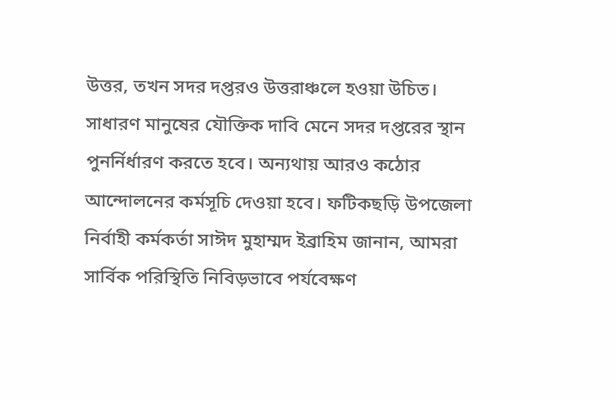উত্তর, তখন সদর দপ্তরও উত্তরাঞ্চলে হওয়া উচিত। সাধারণ মানুষের যৌক্তিক দাবি মেনে সদর দপ্তরের স্থান পুনর্নির্ধারণ করতে হবে। অন্যথায় আরও কঠোর আন্দোলনের কর্মসূচি দেওয়া হবে। ফটিকছড়ি উপজেলা নির্বাহী কর্মকর্তা সাঈদ মুহাম্মদ ইব্রাহিম জানান, আমরা সার্বিক পরিস্থিতি নিবিড়ভাবে পর্যবেক্ষণ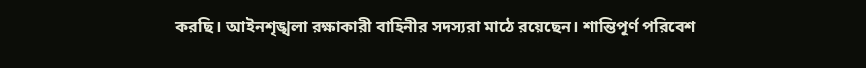করছি। আইনশৃঙ্খলা রক্ষাকারী বাহিনীর সদস্যরা মাঠে রয়েছেন। শান্তিপূর্ণ পরিবেশ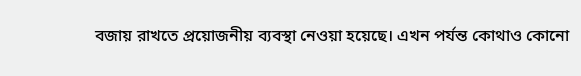বজায় রাখতে প্রয়োজনীয় ব্যবস্থা নেওয়া হয়েছে। এখন পর্যন্ত কোথাও কোনো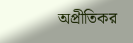অপ্রীতিকর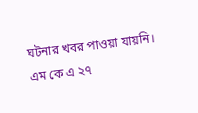ঘটনার খবর পাওয়া যায়নি।
এম কে এ ২৭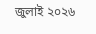জুলাই ২০২৬